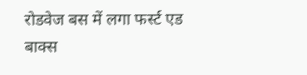रोडवेज बस में लगा फर्स्ट एड बाक्स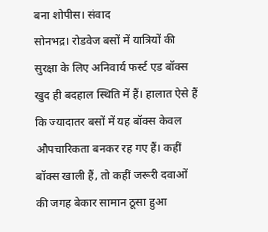बना शोपीस। संवाद
सोनभद्र। रोडवेज बसों में यात्रियों की सुरक्षा के लिए अनिवार्य फर्स्ट एड बॉक्स खुद ही बदहाल स्थिति में हैं। हालात ऐसे हैं कि ज्यादातर बसों में यह बॉक्स केवल औपचारिकता बनकर रह गए हैं। कहीं बॉक्स खाली हैं, तो कहीं जरूरी दवाओं की जगह बेकार सामान ठूसा हुआ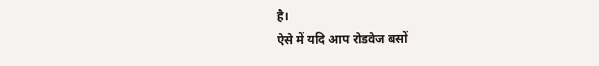है।
ऐसे में यदि आप रोडवेज बसों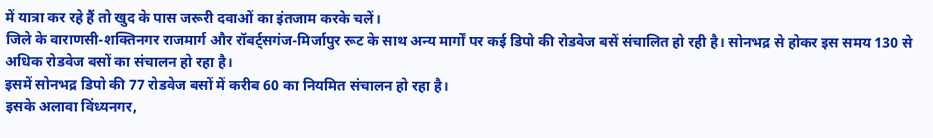में यात्रा कर रहे हैं तो खुद के पास जरूरी दवाओं का इंतजाम करके चलें।
जिले के वाराणसी-शक्तिनगर राजमार्ग और रॉबर्ट्सगंज-मिर्जापुर रूट के साथ अन्य मार्गों पर कई डिपो की रोडवेज बसें संचालित हो रही है। सोनभद्र से होकर इस समय 130 से अधिक रोडवेज बसों का संचालन हो रहा है।
इसमें सोनभद्र डिपो की 77 रोडवेज बसों में करीब 60 का नियमित संचालन हो रहा है।
इसके अलावा विंध्यनगर,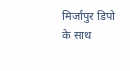मिर्जापुर डिपो के साथ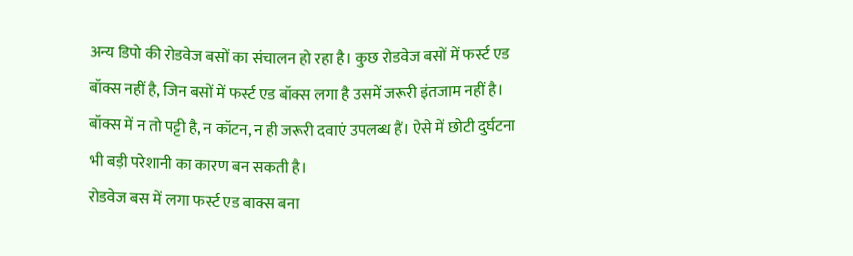अन्य डिपो की रोडवेज बसों का संचालन हो रहा है। कुछ रोडवेज बसों में फर्स्ट एड बॉक्स नहीं है, जिन बसों में फर्स्ट एड बॉक्स लगा है उसमें जरूरी इंतजाम नहीं है।
बॉक्स में न तो पट्टी है, न कॉटन, न ही जरूरी दवाएं उपलब्ध हैं। ऐसे में छोटी दुर्घटना भी बड़ी परेशानी का कारण बन सकती है।
रोडवेज बस में लगा फर्स्ट एड बाक्स बना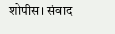शोपीस। संवाद